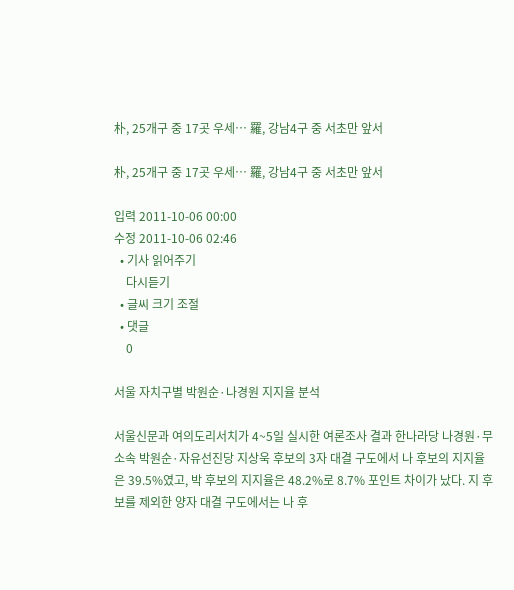朴, 25개구 중 17곳 우세… 羅, 강남4구 중 서초만 앞서

朴, 25개구 중 17곳 우세… 羅, 강남4구 중 서초만 앞서

입력 2011-10-06 00:00
수정 2011-10-06 02:46
  • 기사 읽어주기
    다시듣기
  • 글씨 크기 조절
  • 댓글
    0

서울 자치구별 박원순·나경원 지지율 분석

서울신문과 여의도리서치가 4~5일 실시한 여론조사 결과 한나라당 나경원·무소속 박원순·자유선진당 지상욱 후보의 3자 대결 구도에서 나 후보의 지지율은 39.5%였고, 박 후보의 지지율은 48.2%로 8.7% 포인트 차이가 났다. 지 후보를 제외한 양자 대결 구도에서는 나 후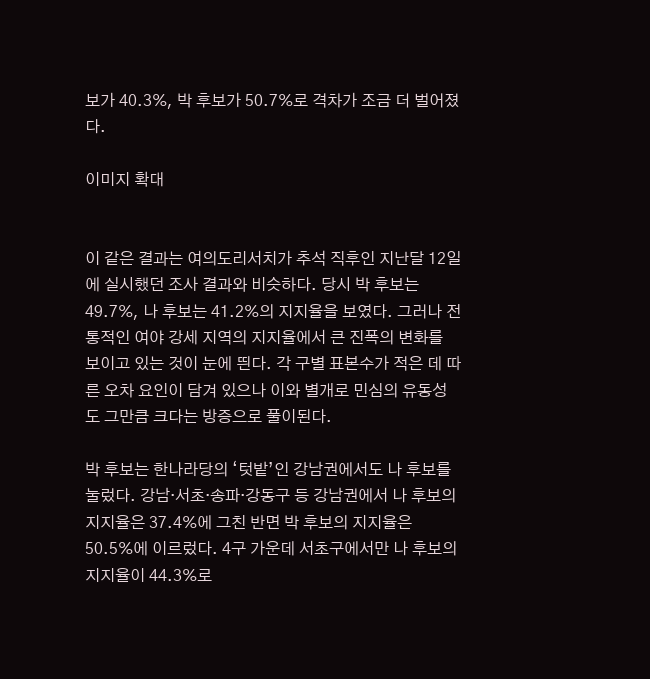보가 40.3%, 박 후보가 50.7%로 격차가 조금 더 벌어졌다.

이미지 확대


이 같은 결과는 여의도리서치가 추석 직후인 지난달 12일에 실시했던 조사 결과와 비슷하다. 당시 박 후보는 49.7%, 나 후보는 41.2%의 지지율을 보였다. 그러나 전통적인 여야 강세 지역의 지지율에서 큰 진폭의 변화를 보이고 있는 것이 눈에 띈다. 각 구별 표본수가 적은 데 따른 오차 요인이 담겨 있으나 이와 별개로 민심의 유동성도 그만큼 크다는 방증으로 풀이된다.

박 후보는 한나라당의 ‘텃밭’인 강남권에서도 나 후보를 눌렀다. 강남·서초·송파·강동구 등 강남권에서 나 후보의 지지율은 37.4%에 그친 반면 박 후보의 지지율은 50.5%에 이르렀다. 4구 가운데 서초구에서만 나 후보의 지지율이 44.3%로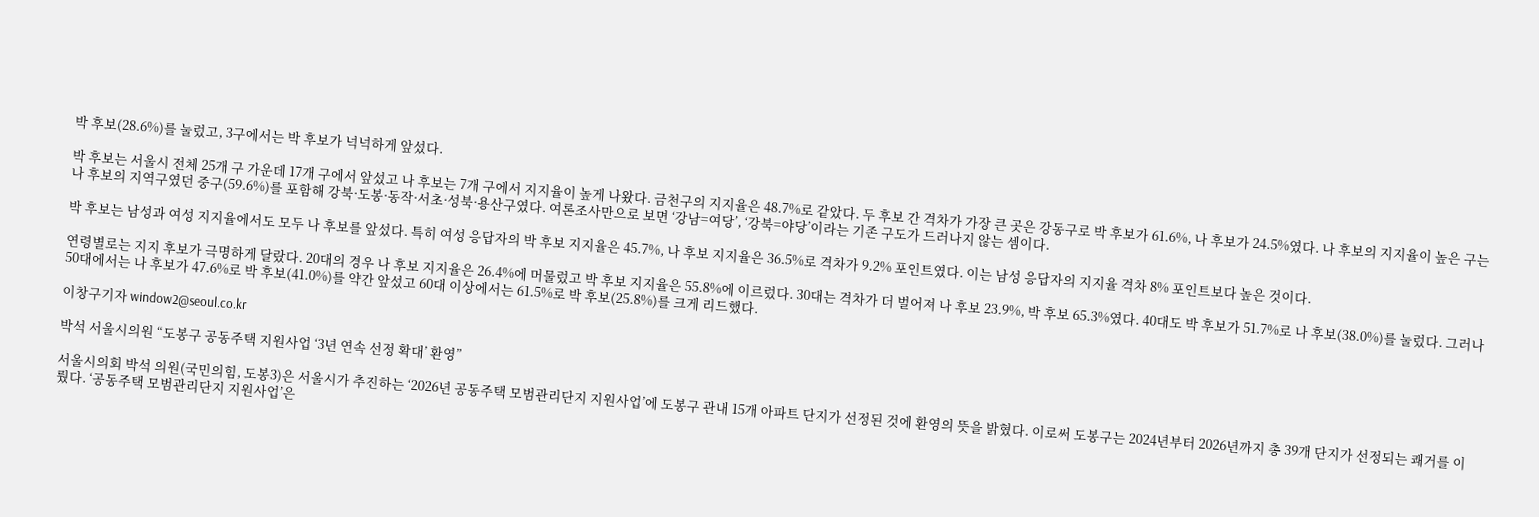박 후보(28.6%)를 눌렀고, 3구에서는 박 후보가 넉넉하게 앞섰다.

박 후보는 서울시 전체 25개 구 가운데 17개 구에서 앞섰고 나 후보는 7개 구에서 지지율이 높게 나왔다. 금천구의 지지율은 48.7%로 같았다. 두 후보 간 격차가 가장 큰 곳은 강동구로 박 후보가 61.6%, 나 후보가 24.5%였다. 나 후보의 지지율이 높은 구는 나 후보의 지역구였던 중구(59.6%)를 포함해 강북·도봉·동작·서초·성북·용산구였다. 여론조사만으로 보면 ‘강남=여당’, ‘강북=야당’이라는 기존 구도가 드러나지 않는 셈이다.

박 후보는 남성과 여성 지지율에서도 모두 나 후보를 앞섰다. 특히 여성 응답자의 박 후보 지지율은 45.7%, 나 후보 지지율은 36.5%로 격차가 9.2% 포인트였다. 이는 남성 응답자의 지지율 격차 8% 포인트보다 높은 것이다.

연령별로는 지지 후보가 극명하게 달랐다. 20대의 경우 나 후보 지지율은 26.4%에 머물렀고 박 후보 지지율은 55.8%에 이르렀다. 30대는 격차가 더 벌어져 나 후보 23.9%, 박 후보 65.3%였다. 40대도 박 후보가 51.7%로 나 후보(38.0%)를 눌렀다. 그러나 50대에서는 나 후보가 47.6%로 박 후보(41.0%)를 약간 앞섰고 60대 이상에서는 61.5%로 박 후보(25.8%)를 크게 리드했다.

이창구기자 window2@seoul.co.kr

박석 서울시의원 “도봉구 공동주택 지원사업 ‘3년 연속 선정 확대’ 환영”

서울시의회 박석 의원(국민의힘, 도봉3)은 서울시가 추진하는 ‘2026년 공동주택 모범관리단지 지원사업’에 도봉구 관내 15개 아파트 단지가 선정된 것에 환영의 뜻을 밝혔다. 이로써 도봉구는 2024년부터 2026년까지 총 39개 단지가 선정되는 쾌거를 이뤘다. ‘공동주택 모범관리단지 지원사업’은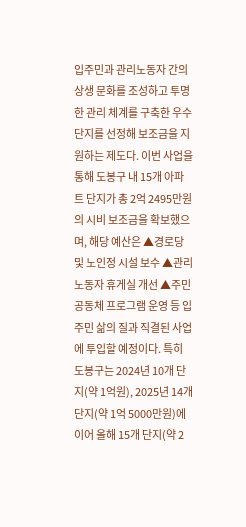입주민과 관리노동자 간의 상생 문화를 조성하고 투명한 관리 체계를 구축한 우수단지를 선정해 보조금을 지원하는 제도다. 이번 사업을 통해 도봉구 내 15개 아파트 단지가 총 2억 2495만원의 시비 보조금을 확보했으며, 해당 예산은 ▲경로당 및 노인정 시설 보수 ▲관리노동자 휴게실 개선 ▲주민 공동체 프로그램 운영 등 입주민 삶의 질과 직결된 사업에 투입할 예정이다. 특히 도봉구는 2024년 10개 단지(약 1억원), 2025년 14개 단지(약 1억 5000만원)에 이어 올해 15개 단지(약 2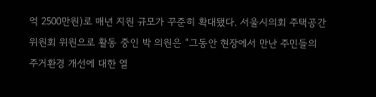억 2500만원)로 매년 지원 규모가 꾸준히 확대됐다. 서울시의회 주택공간위원회 위원으로 활동 중인 박 의원은 “그동안 현장에서 만난 주민들의 주거환경 개선에 대한 열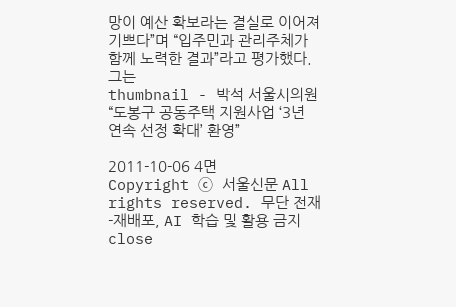망이 예산 확보라는 결실로 이어져 기쁘다”며 “입주민과 관리주체가 함께 노력한 결과”라고 평가했다. 그는
thumbnail - 박석 서울시의원 “도봉구 공동주택 지원사업 ‘3년 연속 선정 확대’ 환영”

2011-10-06 4면
Copyright ⓒ 서울신문 All rights reserved. 무단 전재-재배포, AI 학습 및 활용 금지
close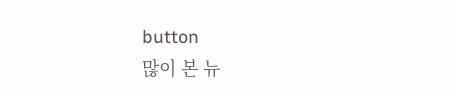button
많이 본 뉴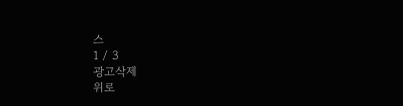스
1 / 3
광고삭제
위로